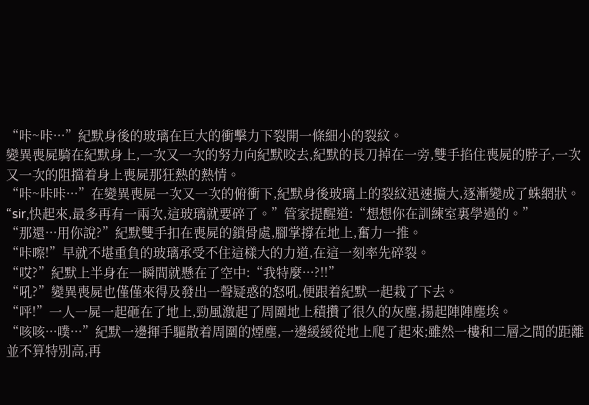“咔~咔···”紀默身後的玻璃在巨大的衝擊力下裂開一條細小的裂紋。
變異喪屍騎在紀默身上,一次又一次的努力向紀默咬去,紀默的長刀掉在一旁,雙手掐住喪屍的脖子,一次又一次的阻擋着身上喪屍那狂熱的熱情。
“咔~咔咔···”在變異喪屍一次又一次的俯衝下,紀默身後玻璃上的裂紋迅速擴大,逐漸變成了蛛網狀。
“sir,快起來,最多再有一兩次,這玻璃就要碎了。”管家提醒道:“想想你在訓練室裏學過的。”
“那還···用你說?”紀默雙手扣在喪屍的鎖骨處,腳掌撐在地上,奮力一推。
“咔嚓!”早就不堪重負的玻璃承受不住這樣大的力道,在這一刻率先碎裂。
“哎?”紀默上半身在一瞬間就懸在了空中:“我特麼···?!!”
“吼?”變異喪屍也僅僅來得及發出一聲疑惑的怒吼,便跟着紀默一起栽了下去。
“呯!”一人一屍一起砸在了地上,勁風激起了周圍地上積攢了很久的灰塵,揚起陣陣塵埃。
“咳咳···噗···”紀默一邊揮手驅散着周圍的煙塵,一邊緩緩從地上爬了起來;雖然一樓和二層之間的距離並不算特別高,再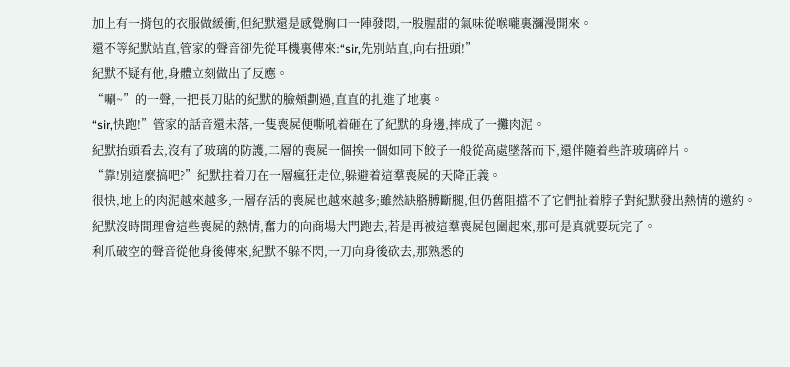加上有一揹包的衣服做緩衝,但紀默還是感覺胸口一陣發悶,一股腥甜的氣味從喉嚨裏瀰漫開來。
還不等紀默站直,管家的聲音卻先從耳機裏傳來:“sir,先別站直,向右扭頭!”
紀默不疑有他,身體立刻做出了反應。
“唰~”的一聲,一把長刀貼的紀默的臉頰劃過,直直的扎進了地裏。
“sir,快跑!”管家的話音還未落,一隻喪屍便嘶吼着砸在了紀默的身邊,摔成了一攤肉泥。
紀默抬頭看去,沒有了玻璃的防護,二層的喪屍一個挨一個如同下餃子一般從高處墜落而下,還伴隨着些許玻璃碎片。
“靠!別這麼搞吧?”紀默拄着刀在一層瘋狂走位,躲避着這羣喪屍的天降正義。
很快,地上的肉泥越來越多,一層存活的喪屍也越來越多;雖然缺胳膊斷腿,但仍舊阻擋不了它們扯着脖子對紀默發出熱情的邀約。
紀默沒時間理會這些喪屍的熱情,奮力的向商場大門跑去,若是再被這羣喪屍包圍起來,那可是真就要玩完了。
利爪破空的聲音從他身後傳來,紀默不躲不閃,一刀向身後砍去,那熟悉的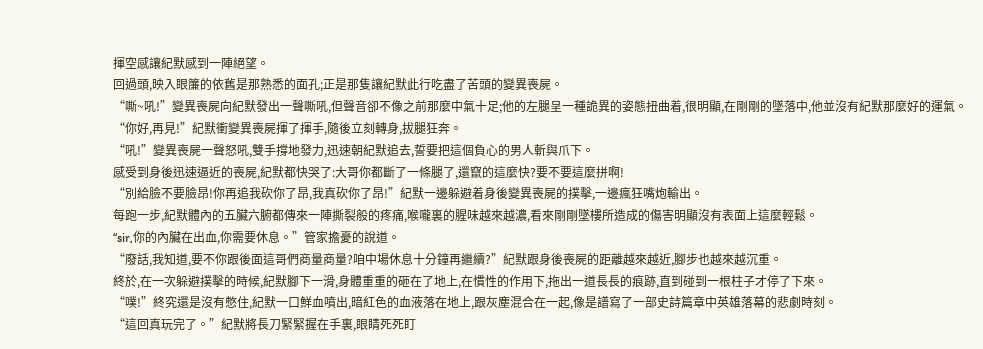揮空感讓紀默感到一陣絕望。
回過頭,映入眼簾的依舊是那熟悉的面孔;正是那隻讓紀默此行吃盡了苦頭的變異喪屍。
“嘶~吼!”變異喪屍向紀默發出一聲嘶吼,但聲音卻不像之前那麼中氣十足;他的左腿呈一種詭異的姿態扭曲着,很明顯,在剛剛的墜落中,他並沒有紀默那麼好的運氣。
“你好,再見!”紀默衝變異喪屍揮了揮手,隨後立刻轉身,拔腿狂奔。
“吼!”變異喪屍一聲怒吼,雙手撐地發力,迅速朝紀默追去,誓要把這個負心的男人斬與爪下。
感受到身後迅速逼近的喪屍,紀默都快哭了:大哥你都斷了一條腿了,還竄的這麼快?要不要這麼拼啊!
“別給臉不要臉昂!你再追我砍你了昂,我真砍你了昂!”紀默一邊躲避着身後變異喪屍的撲擊,一邊瘋狂嘴炮輸出。
每跑一步,紀默體內的五臟六腑都傳來一陣撕裂般的疼痛,喉嚨裏的腥味越來越濃,看來剛剛墜樓所造成的傷害明顯沒有表面上這麼輕鬆。
“sir,你的內臟在出血,你需要休息。”管家擔憂的說道。
“廢話,我知道,要不你跟後面這哥們商量商量?咱中場休息十分鐘再繼續?”紀默跟身後喪屍的距離越來越近,腳步也越來越沉重。
終於,在一次躲避撲擊的時候,紀默腳下一滑,身體重重的砸在了地上,在慣性的作用下,拖出一道長長的痕跡,直到碰到一根柱子才停了下來。
“噗!”終究還是沒有憋住,紀默一口鮮血噴出,暗紅色的血液落在地上,跟灰塵混合在一起,像是譜寫了一部史詩篇章中英雄落幕的悲劇時刻。
“這回真玩完了。”紀默將長刀緊緊握在手裏,眼睛死死盯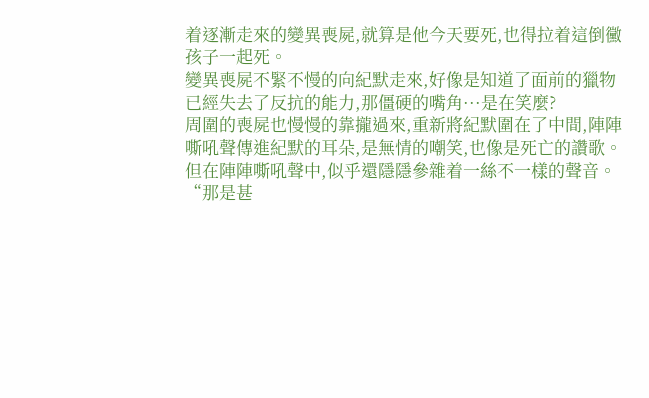着逐漸走來的變異喪屍,就算是他今天要死,也得拉着這倒黴孩子一起死。
變異喪屍不緊不慢的向紀默走來,好像是知道了面前的獵物已經失去了反抗的能力,那僵硬的嘴角···是在笑麼?
周圍的喪屍也慢慢的靠攏過來,重新將紀默圍在了中間,陣陣嘶吼聲傳進紀默的耳朵,是無情的嘲笑,也像是死亡的讚歌。
但在陣陣嘶吼聲中,似乎還隱隱參雜着一絲不一樣的聲音。
“那是甚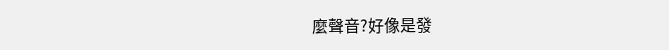麼聲音?好像是發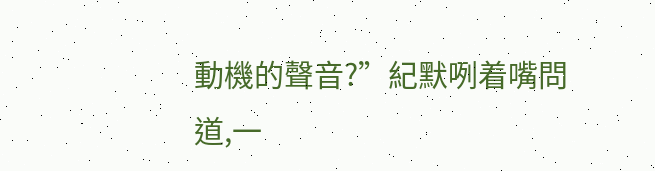動機的聲音?”紀默咧着嘴問道,一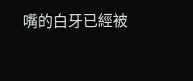嘴的白牙已經被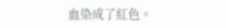血染成了紅色。